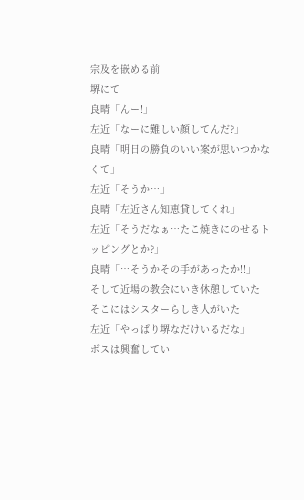宗及を嵌める前
堺にて
良晴「んー!」
左近「なーに難しい顔してんだ?」
良晴「明日の勝負のいい案が思いつかなくて」
左近「そうか…」
良晴「左近さん知恵貸してくれ」
左近「そうだなぁ…たこ焼きにのせるトッピングとか?」
良晴「…そうかその手があったか!!」
そして近場の教会にいき休憩していた
そこにはシスターらしき人がいた
左近「やっぱり堺なだけいるだな」
ボスは興奮してい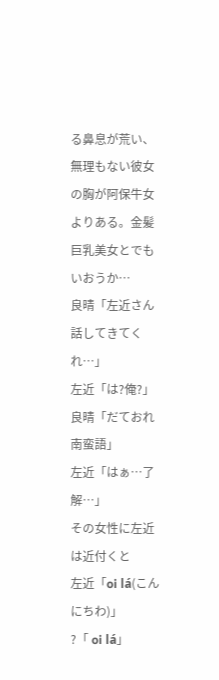る鼻息が荒い、無理もない彼女の胸が阿保牛女よりある。金髪巨乳美女とでもいおうか…
良晴「左近さん話してきてくれ…」
左近「は?俺?」
良晴「だておれ南蛮語」
左近「はぁ…了解…」
その女性に左近は近付くと
左近「oi lá(こんにちわ)」
?「 oi lá」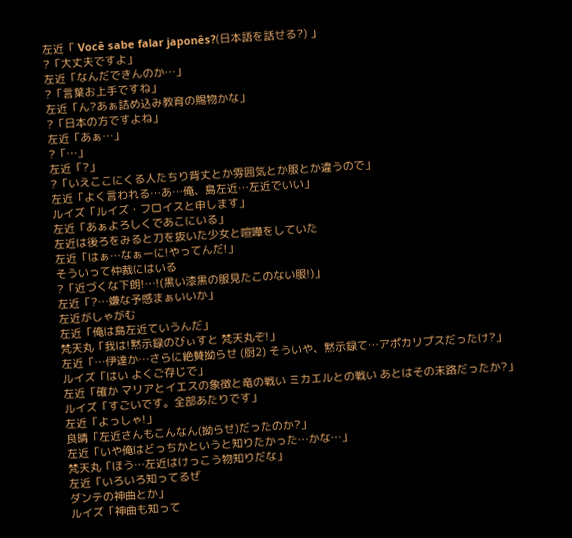左近「 Você sabe falar japonês?(日本語を話せる?) 」
?「大丈夫ですよ」
左近「なんだできんのか…」
?「言葉お上手ですね」
左近「ん?あぁ詰め込み教育の賜物かな」
?「日本の方ですよね」
左近「あぁ…」
?「…」
左近「?」
?「いえここにくる人たちり背丈とか雰囲気とか服とか違うので」
左近「よく言われる…あ…俺、島左近…左近でいい」
ルイズ「ルイズ・フロイスと申します」
左近「あぁよろしくであこにいる」
左近は後ろをみると刀を抜いた少女と喧嘩をしていた
左近「はぁ…なぁーに!やってんだ!」
そういって仲裁にはいる
?「近づくな下朗!…!(黒い漆黒の服見たこのない服!)」
左近「?…嫌な予感まぁいいか」
左近がしゃがむ
左近「俺は島左近ていうんだ」
梵天丸「我は!黙示録のびぃすと 梵天丸ぞ!」
左近「…伊達か…さらに絶賛拗らせ (厨2) そういや、黙示録て…アポカリプスだったけ?」
ルイズ「はい よくご存じで」
左近「確か マリアとイエスの象徴と竜の戦い ミカエルとの戦い あとはその末路だったか?」
ルイズ「すごいです。全部あたりです」
左近「よっしゃ!」
良晴「左近さんもこんなん(拗らせ)だったのか?」
左近「いや俺はどっちかというと知りたかった…かな…」
梵天丸「ほう…左近はけっこう物知りだな」
左近「いろいろ知ってるぜ
ダンテの神曲とか」
ルイズ「神曲も知って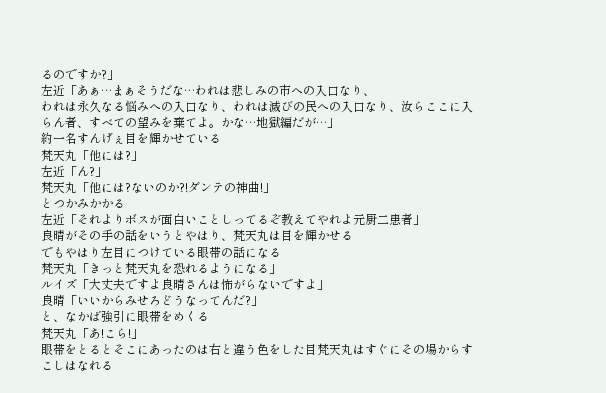るのですか?」
左近「あぁ…まぁそうだな…われは悲しみの市への入口なり、
われは永久なる悩みへの入口なり、われは滅びの民への入口なり、汝らここに入らん者、すべての望みを棄てよ。かな…地獄編だが…」
約一名すんげぇ目を輝かせている
梵天丸「他には?」
左近「ん?」
梵天丸「他には?ないのか?!ダンテの神曲!」
とつかみかかる
左近「それよりボスが面白いことしってるぞ教えてやれよ元厨二患者」
良晴がその手の話をいうとやはり、梵天丸は目を輝かせる
でもやはり左目につけている眼帯の話になる
梵天丸「きっと梵天丸を恐れるようになる」
ルイズ「大丈夫ですよ良晴さんは怖がらないですよ」
良晴「いいからみせろどうなってんだ?」
と、なかば強引に眼帯をめくる
梵天丸「あ!こら!」
眼帯をとるとそこにあったのは右と違う色をした目梵天丸はすぐにその場からすこしはなれる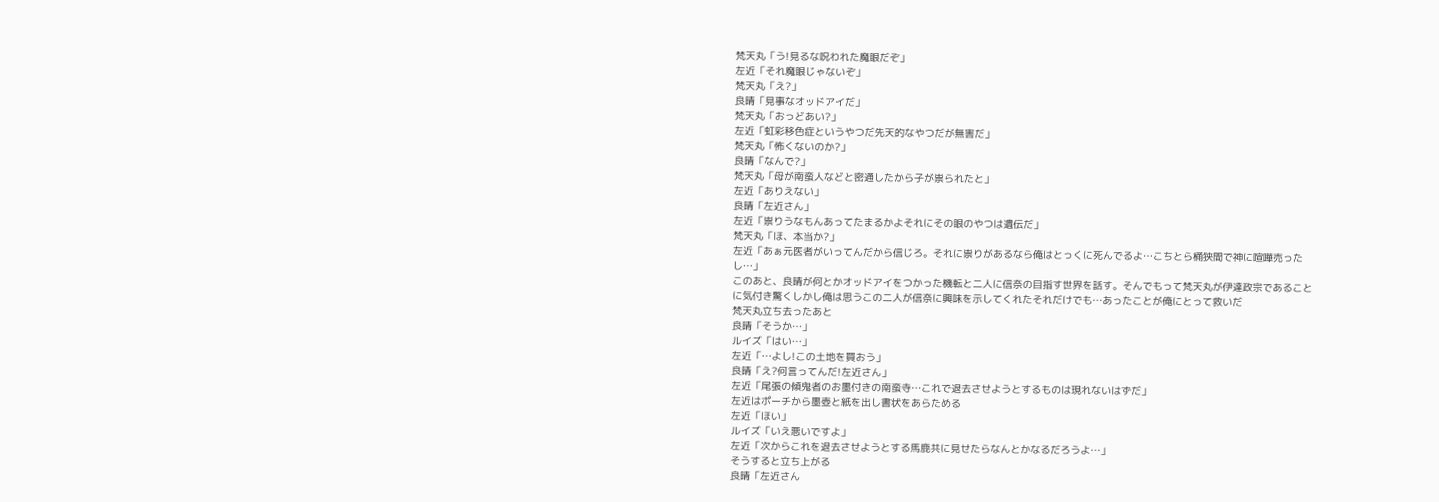梵天丸「う!見るな呪われた魔眼だぞ」
左近「それ魔眼じゃないぞ」
梵天丸「え?」
良晴「見事なオッドアイだ」
梵天丸「おっどあい?」
左近「虹彩移色症というやつだ先天的なやつだが無害だ」
梵天丸「怖くないのか?」
良晴「なんで?」
梵天丸「母が南蛮人などと密通したから子が祟られたと」
左近「ありえない」
良晴「左近さん」
左近「祟りうなもんあってたまるかよそれにその眼のやつは遺伝だ」
梵天丸「ほ、本当か?」
左近「あぁ元医者がいってんだから信じろ。それに祟りがあるなら俺はとっくに死んでるよ…こちとら桶狭間で神に喧嘩売ったし…」
このあと、良晴が何とかオッドアイをつかった機転と二人に信奈の目指す世界を話す。そんでもって梵天丸が伊達政宗であることに気付き驚くしかし俺は思うこの二人が信奈に興味を示してくれたそれだけでも…あったことが俺にとって救いだ
梵天丸立ち去ったあと
良晴「そうか…」
ルイズ「はい…」
左近「…よし!この土地を買おう」
良晴「え?何言ってんだ!左近さん」
左近「尾張の傾鬼者のお墨付きの南蛮寺…これで退去させようとするものは現れないはずだ」
左近はポーチから墨壺と紙を出し書状をあらためる
左近「ほい」
ルイズ「いえ悪いですよ」
左近「次からこれを退去させようとする馬鹿共に見せたらなんとかなるだろうよ…」
そうすると立ち上がる
良晴「左近さん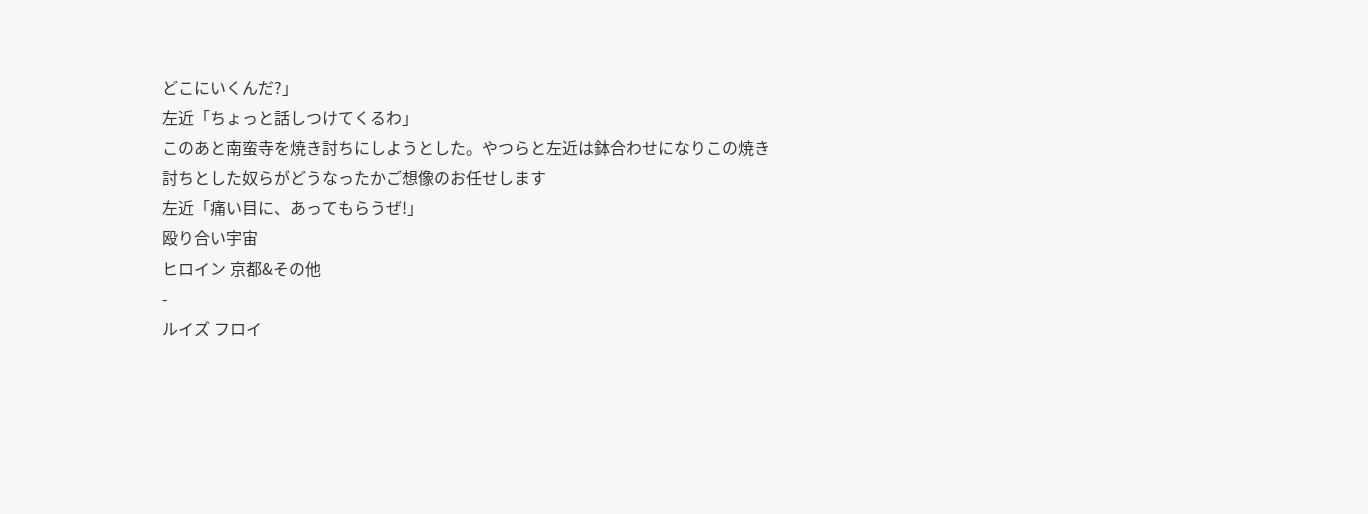どこにいくんだ?」
左近「ちょっと話しつけてくるわ」
このあと南蛮寺を焼き討ちにしようとした。やつらと左近は鉢合わせになりこの焼き討ちとした奴らがどうなったかご想像のお任せします
左近「痛い目に、あってもらうぜ!」
殴り合い宇宙
ヒロイン 京都&その他
-
ルイズ フロイ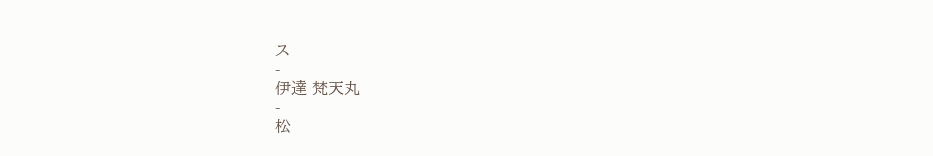ス
-
伊達 梵天丸
-
松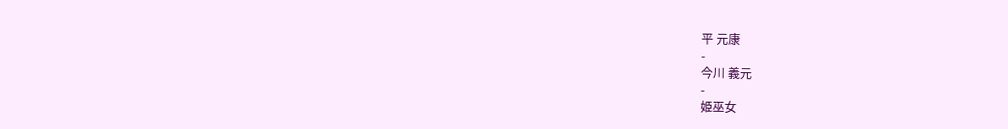平 元康
-
今川 義元
-
姫巫女